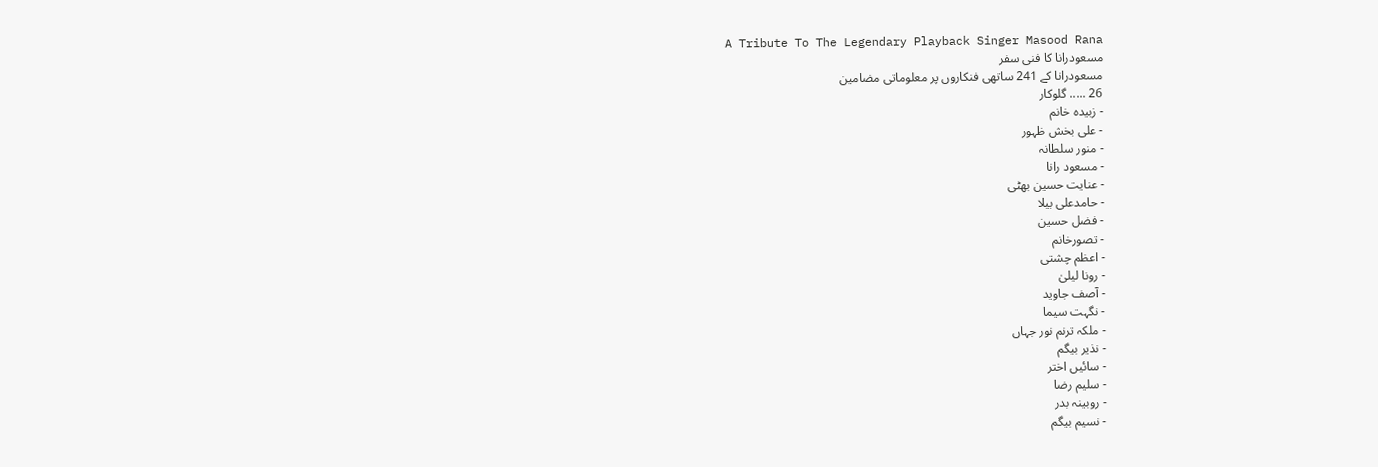A Tribute To The Legendary Playback Singer Masood Rana
مسعودرانا کا فنی سفر
مسعودرانا کے 241 ساتھی فنکاروں پر معلوماتی مضامین
26 ..... گلوکار
- زبیدہ خانم
- علی بخش ظہور
- منور سلطانہ
- مسعود رانا
- عنایت حسین بھٹی
- حامدعلی بیلا
- فضل حسین
- تصورخانم
- اعظم چشتی
- رونا لیلیٰ
- آصف جاوید
- نگہت سیما
- ملکہ ترنم نور جہاں
- نذیر بیگم
- سائیں اختر
- سلیم رضا
- روبینہ بدر
- نسیم بیگم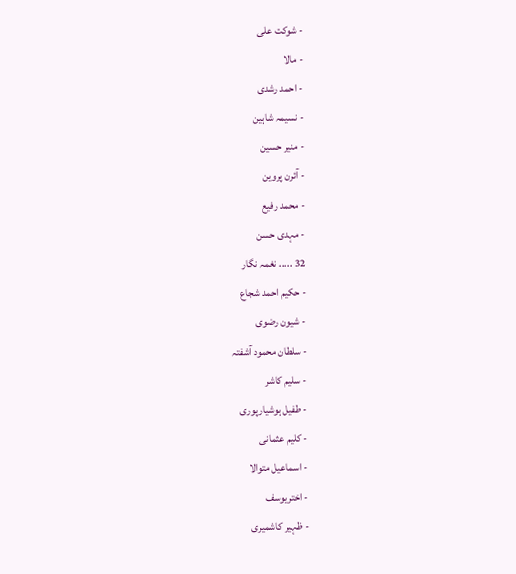- شوکت علی
- مالا
- احمد رشدی
- نسیمہ شاہین
- منیر حسین
- آئرن پروین
- محمد رفیع
- مہدی حسن
32 ..... نغمہ نگار
- حکیم احمد شجاع
- شیون رضوی
- سلطان محمود آشفتہ
- سلیم کاشر
- طفیل ہوشیارپوری
- کلیم عثمانی
- اسماعیل متوالا
- اختریوسف
- ظہیر کاشمیری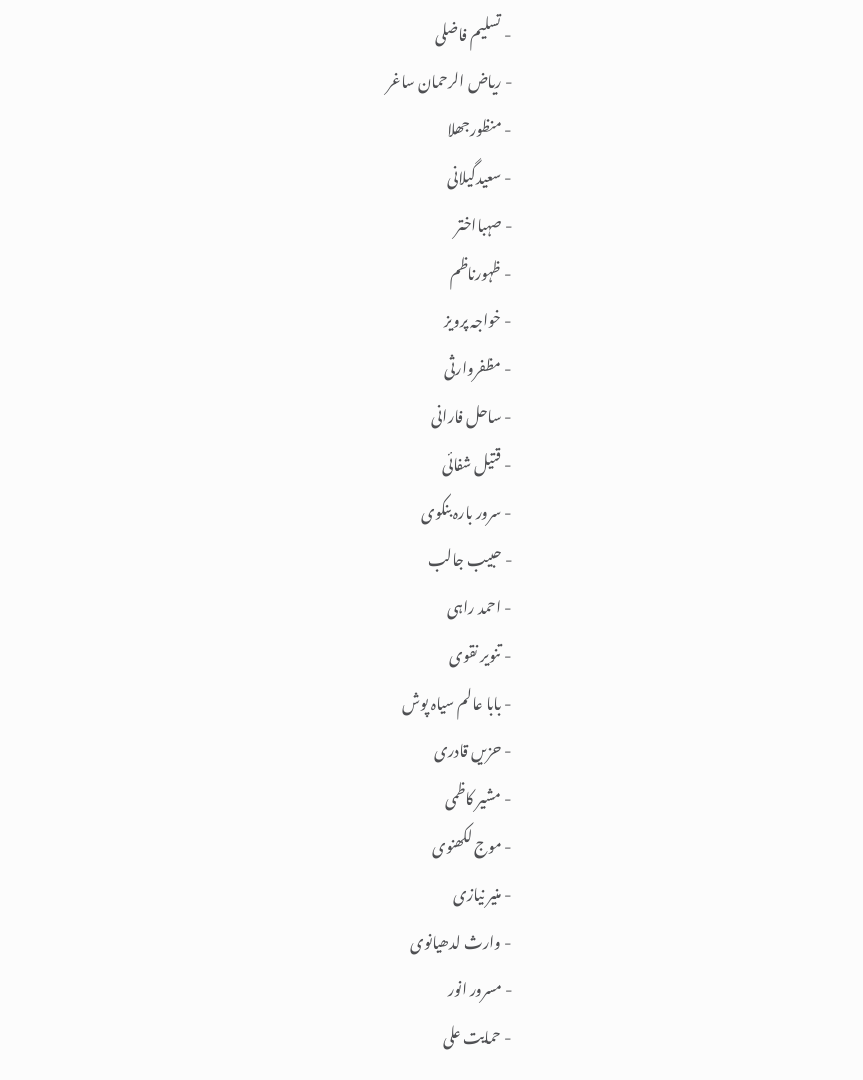- تسلیم فاضلی
- ریاض الرحمان ساغر
- منظورجھلا
- سعیدگیلانی
- صہبااختر
- ظہورناظم
- خواجہ پرویز
- مظفروارثی
- ساحل فارانی
- قتیل شفائی
- سرور بارہ بنکوی
- حبیب جالب
- احمد راہی
- تنویر نقوی
- بابا عالم سیاہ پوش
- حزیں قادری
- مشیر کاظمی
- موج لکھنوی
- منیر نیازی
- وارث لدھیانوی
- مسرور انور
- حمایت علی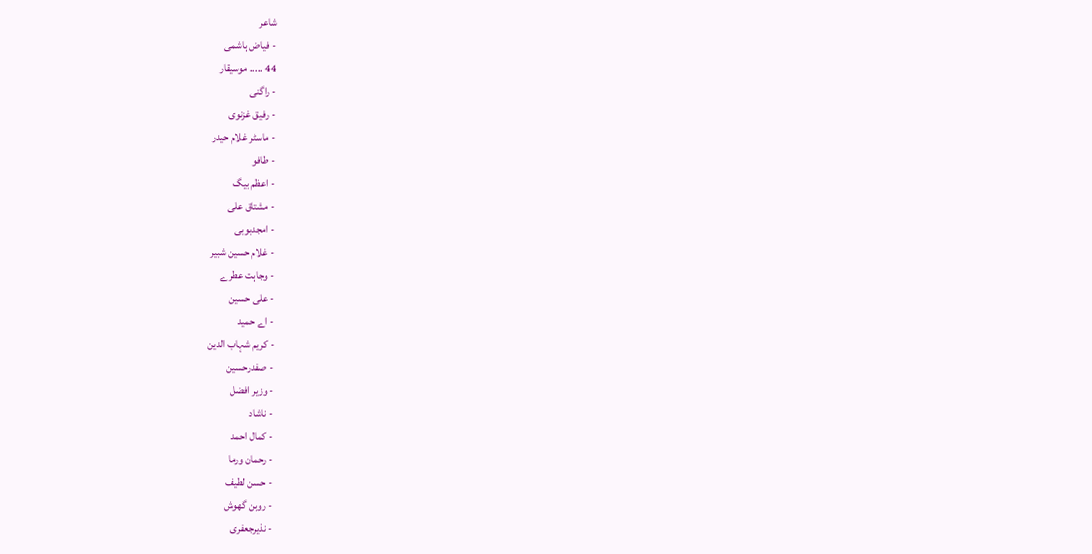شاعر
- فیاض ہاشمی
44 ..... موسیقار
- راگنی
- رفیق غزنوی
- ماسٹر غلام حیدر
- طافو
- اعظم بیگ
- مشتاق علی
- امجدبوبی
- غلام حسین شبیر
- وجاہت عطرے
- علی حسین
- اے حمید
- کریم شہاب الدین
- صفدرحسین
- وزیر افضل
- ناشاد
- کمال احمد
- رحمان ورما
- حسن لطیف
- روبن گھوش
- نذیرجعفری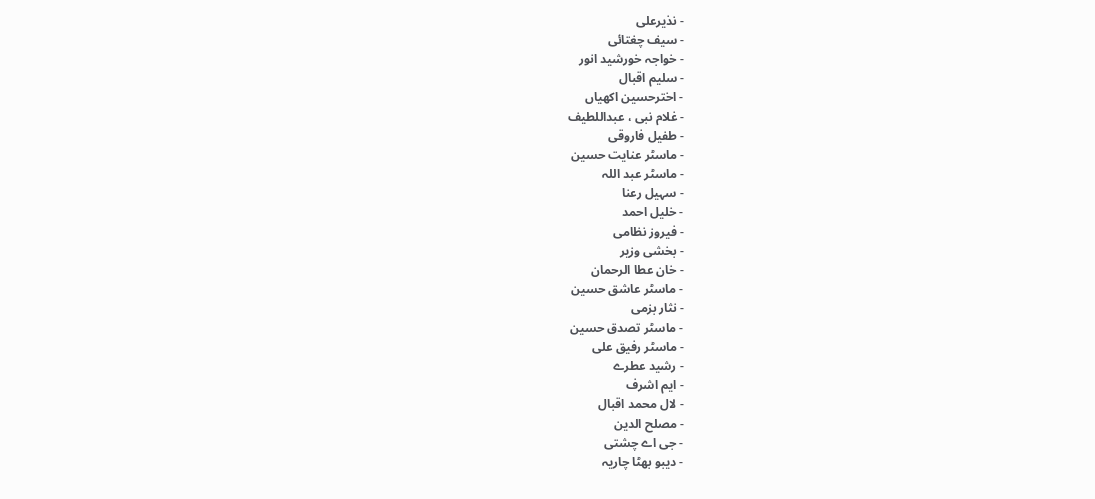- نذیرعلی
- سیف چغتائی
- خواجہ خورشید انور
- سلیم اقبال
- اخترحسین اکھیاں
- غلام نبی ، عبداللطیف
- طفیل فاروقی
- ماسٹر عنایت حسین
- ماسٹر عبد اللہ
- سہیل رعنا
- خلیل احمد
- فیروز نظامی
- بخشی وزیر
- خان عطا الرحمان
- ماسٹر عاشق حسین
- نثار بزمی
- ماسٹر تصدق حسین
- ماسٹر رفیق علی
- رشید عطرے
- ایم اشرف
- لال محمد اقبال
- مصلح الدین
- جی اے چشتی
- دیبو بھٹا چاریہ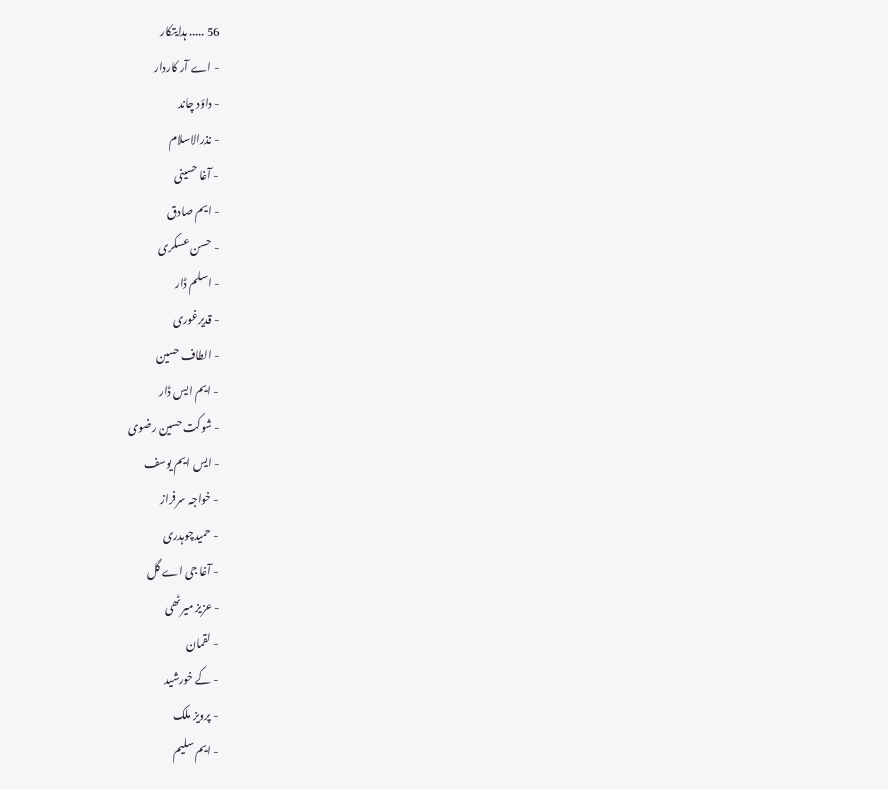56 ..... ہدایتکار
- اے آر کاردار
- داؤد چاند
- نذرالاسلام
- آغا حسینی
- ایم صادق
- حسن عسکری
- اسلم ڈار
- قدیرغوری
- الطاف حسین
- ایم ایس ڈار
- شوکت حسین رضوی
- ایس ایم یوسف
- خواجہ سرفراز
- حمیدچوہدری
- آغا جی اے گل
- عزیز میرٹھی
- لقمان
- کے خورشید
- پرویز ملک
- ایم سلیم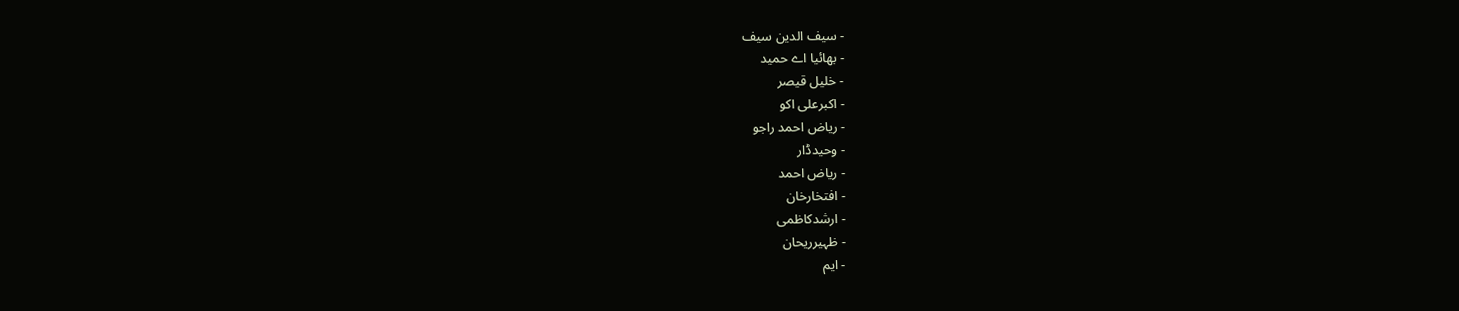- سیف الدین سیف
- بھائیا اے حمید
- خلیل قیصر
- اکبرعلی اکو
- ریاض احمد راجو
- وحیدڈار
- ریاض احمد
- افتخارخان
- ارشدکاظمی
- ظہیرریحان
- ایم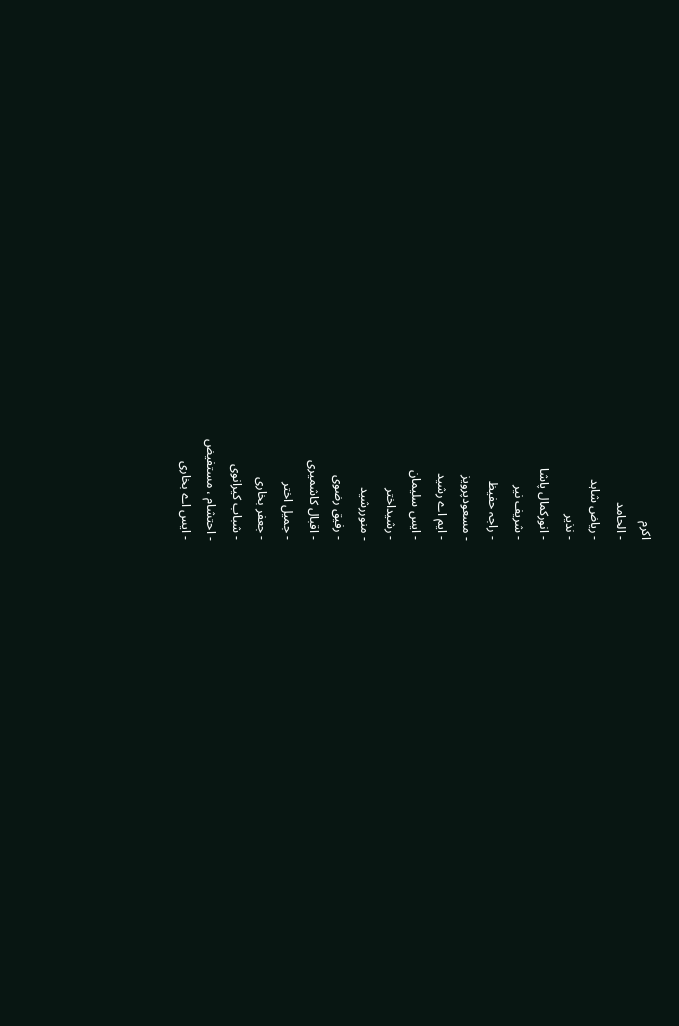اکرم
- الحامد
- ریاض شاہد
- نذیر
- انورکمال پاشا
- شریف نیر
- راجہ حفیظ
- مسعودپرویز
- ایم اے رشید
- ایس سلیمان
- رشیداختر
- منوررشید
- رفیق رضوی
- اقبال کاشمیری
- جمیل اختر
- جعفر بخاری
- شباب کیرانوی
- احتشام ، مستفیض
- ایس اے بخاری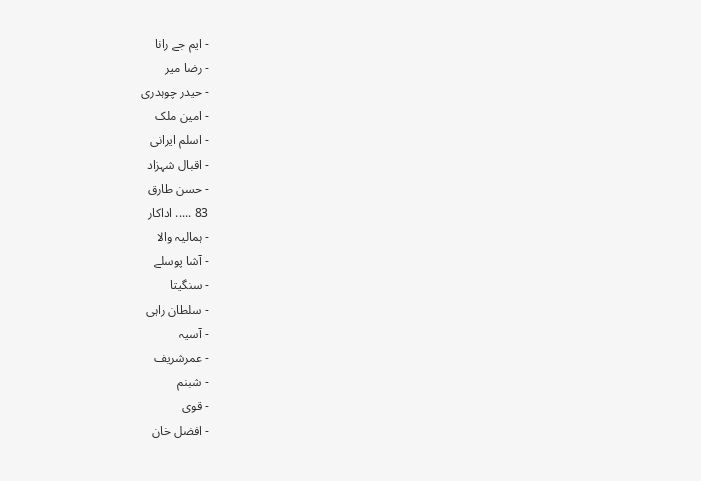- ایم جے رانا
- رضا میر
- حیدر چوہدری
- امین ملک
- اسلم ایرانی
- اقبال شہزاد
- حسن طارق
83 ..... اداکار
- ہمالیہ والا
- آشا پوسلے
- سنگیتا
- سلطان راہی
- آسیہ
- عمرشریف
- شبنم
- قوی
- افضل خان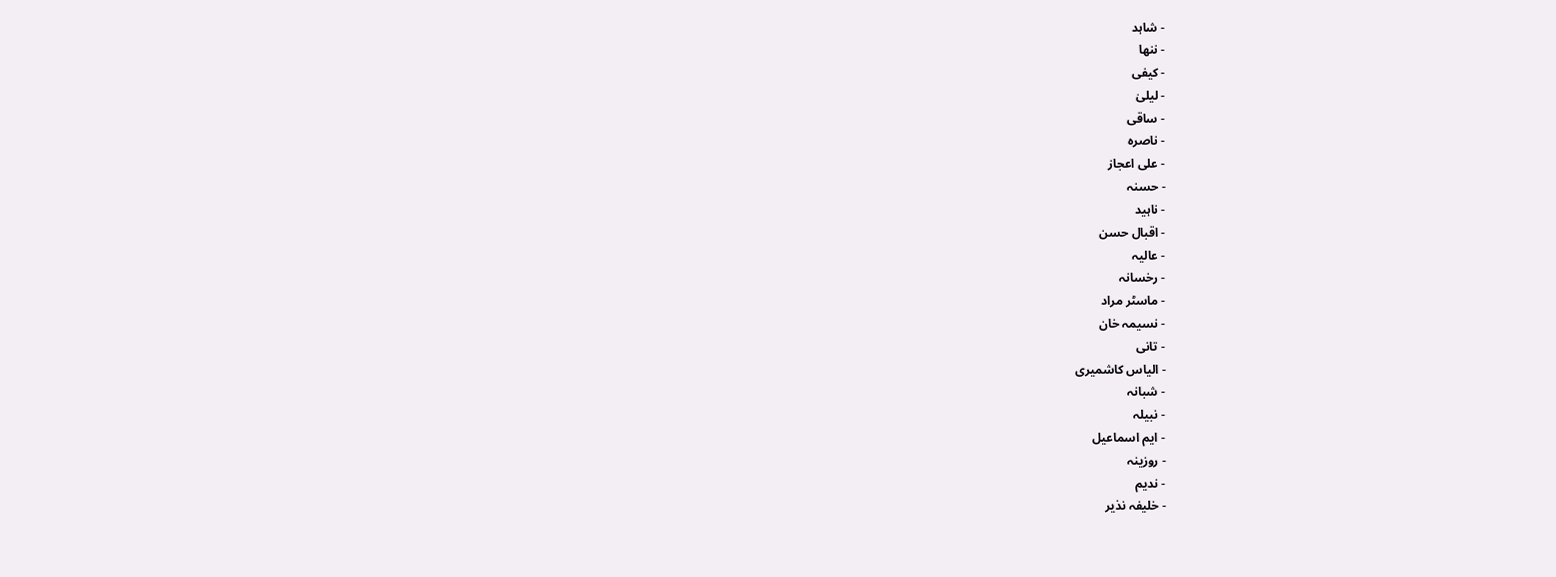- شاہد
- ننھا
- کیفی
- لیلیٰ
- ساقی
- ناصرہ
- علی اعجاز
- حسنہ
- ناہید
- اقبال حسن
- عالیہ
- رخسانہ
- ماسٹر مراد
- نسیمہ خان
- تانی
- الیاس کاشمیری
- شبانہ
- نبیلہ
- ایم اسماعیل
- روزینہ
- ندیم
- خلیفہ نذیر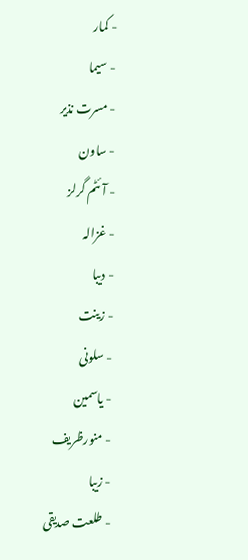- کمار
- سیما
- مسرت نذیر
- ساون
- آئٹم گرلز
- غزالہ
- دیبا
- زینت
- سلونی
- یاسمین
- منورظریف
- زیبا
- طلعت صدیقی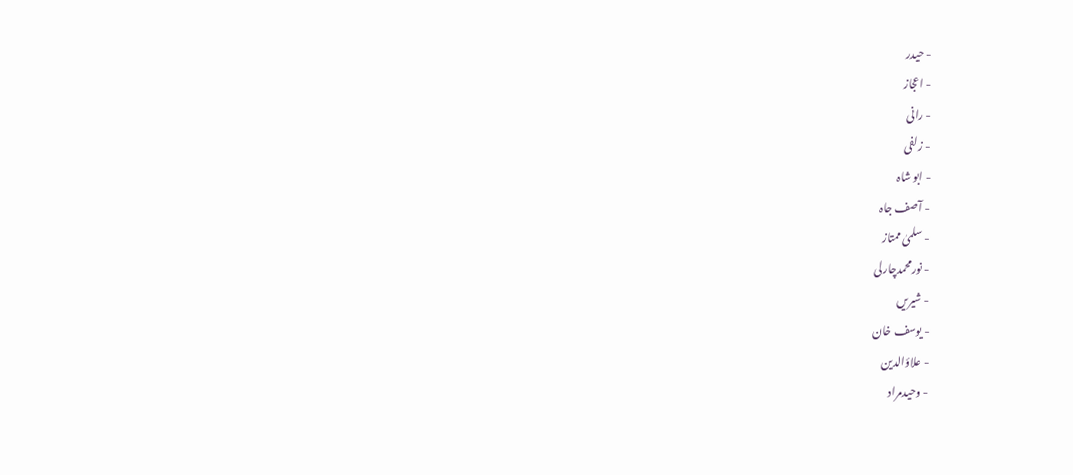- حیدر
- اعجاز
- رانی
- زلفی
- ابو شاہ
- آصف جاہ
- سلمیٰ ممتاز
- نورمحمدچارلی
- شیریں
- یوسف خان
- علاؤالدین
- وحیدمراد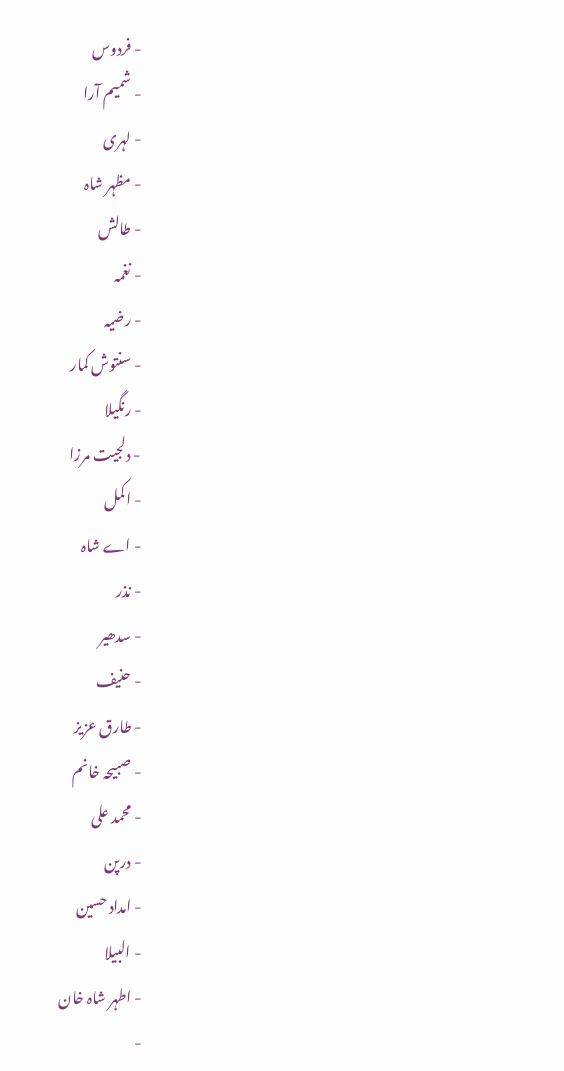- فردوس
- شمیم آرا
- لہری
- مظہر شاہ
- طالش
- نغمہ
- رضیہ
- سنتوش کمار
- رنگیلا
- دلجیت مرزا
- اکمل
- اے شاہ
- نذر
- سدھیر
- حنیف
- طارق عزیز
- صبیحہ خانم
- محمد علی
- درپن
- امداد حسین
- البیلا
- اطہر شاہ خان
-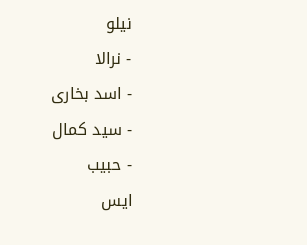نیلو
- نرالا
- اسد بخاری
- سید کمال
- حبیب
ایس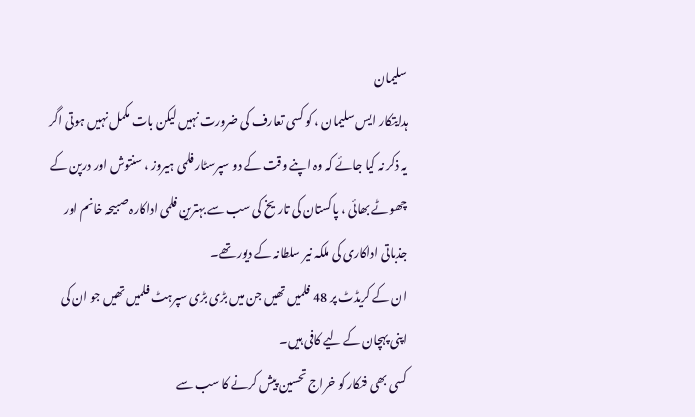سلیمان
ہدایتکار ایس سلیمان ، کو کسی تعارف کی ضرورت نہیں لیکن بات مکمل نہیں ہوتی اگر یہ ذکر نہ کیا جائے کہ وہ اپنے وقت کے دو سپرسٹار فلمی ہیروز ، سنتوش اور درپن کے چھوٹے بھائی ، پاکستان کی تاریخ کی سب سے بہترین فلمی اداکارہ صبیحہ خانم اور جذباتی اداکاری کی ملکہ نیر سلطانہ کے دیور تھے۔
ان کے کریڈٹ پر 48 فلمیں تھیں جن میں بڑی بڑی سپرہٹ فلمیں تھیں جو ان کی اپنی پہچان کے لیے کافی ہیں۔
کسی بھی فنکار کو خراج تحسین پیش کرنے کا سب سے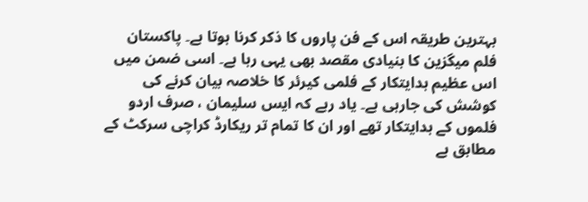بہترین طریقہ اس کے فن پاروں کا ذکر کرنا ہوتا ہے۔ پاکستان فلم میگزین کا بنیادی مقصد بھی یہی رہا ہے۔ اسی ضمن میں اس عظیم ہدایتکار کے فلمی کیرئر کا خلاصہ بیان کرنے کی کوشش کی جارہی ہے۔ یاد رہے کہ ایس سلیمان ، صرف اردو فلموں کے ہدایتکار تھے اور ان کا تمام تر ریکارڈ کراچی سرکٹ کے مطابق ہے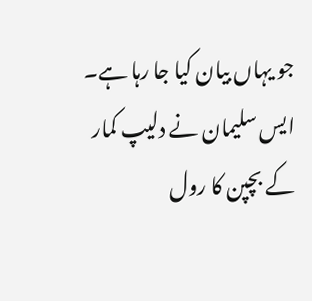جو یہاں بیان کیا جا رہا ہے۔
ایس سلیمان نے دلیپ کمار کے بچپن کا رول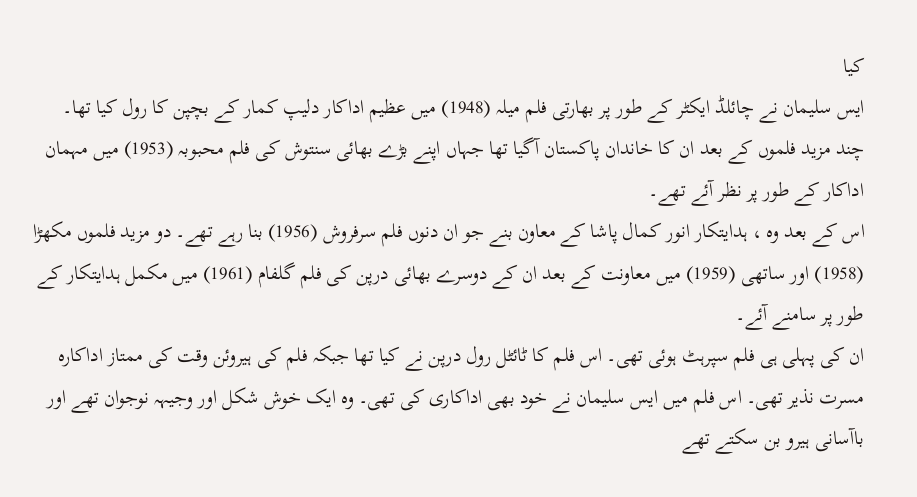کیا
ایس سلیمان نے چائلڈ ایکٹر کے طور پر بھارتی فلم میلہ (1948) میں عظیم اداکار دلیپ کمار کے بچپن کا رول کیا تھا۔ چند مزید فلموں کے بعد ان کا خاندان پاکستان آگیا تھا جہاں اپنے بڑے بھائی سنتوش کی فلم محبوبہ (1953) میں مہمان اداکار کے طور پر نظر آئے تھے۔
اس کے بعد وہ ، ہدایتکار انور کمال پاشا کے معاون بنے جو ان دنوں فلم سرفروش (1956) بنا رہے تھے۔ دو مزید فلموں مکھڑا (1958) اور ساتھی (1959) میں معاونت کے بعد ان کے دوسرے بھائی درپن کی فلم گلفام (1961) میں مکمل ہدایتکار کے طور پر سامنے آئے۔
ان کی پہلی ہی فلم سپرہٹ ہوئی تھی۔ اس فلم کا ٹائٹل رول درپن نے کیا تھا جبکہ فلم کی ہیروئن وقت کی ممتاز اداکارہ مسرت نذیر تھی۔ اس فلم میں ایس سلیمان نے خود بھی اداکاری کی تھی۔ وہ ایک خوش شکل اور وجیہہ نوجوان تھے اور باآسانی ہیرو بن سکتے تھے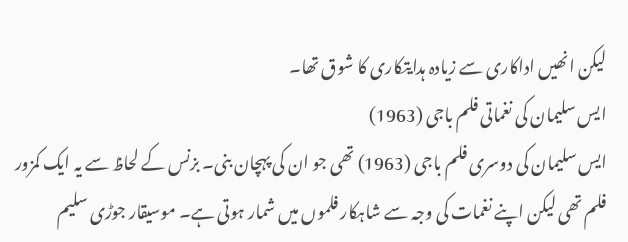لیکن انھیں اداکاری سے زیادہ ہدایتکاری کا شوق تھا۔
ایس سلیمان کی نغماتی فلم باجی (1963)
ایس سلیمان کی دوسری فلم باجی (1963) تھی جو ان کی پہچان بنی۔ بزنس کے لحاظ سے یہ ایک کمزور فلم تھی لیکن اپنے نغمات کی وجہ سے شاہکار فلموں میں شمار ہوتی ہے۔ موسیقار جوڑی سلیم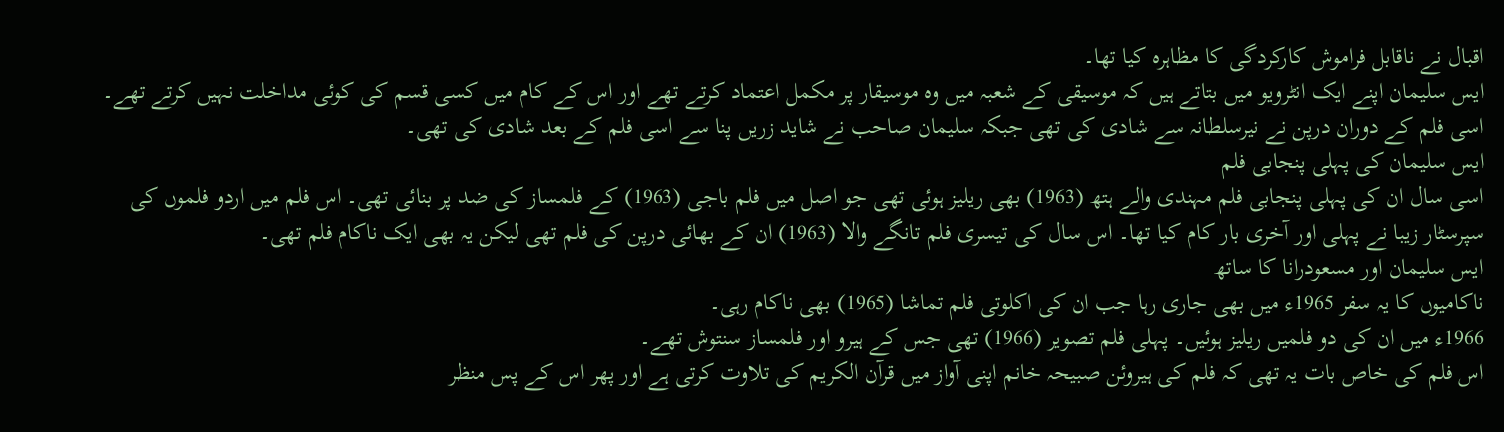اقبال نے ناقابل فراموش کارکردگی کا مظاہرہ کیا تھا۔
ایس سلیمان اپنے ایک انٹرویو میں بتاتے ہیں کہ موسیقی کے شعبہ میں وہ موسیقار پر مکمل اعتماد کرتے تھے اور اس کے کام میں کسی قسم کی کوئی مداخلت نہیں کرتے تھے۔
اسی فلم کے دوران درپن نے نیرسلطانہ سے شادی کی تھی جبکہ سلیمان صاحب نے شاید زریں پنا سے اسی فلم کے بعد شادی کی تھی۔
ایس سلیمان کی پہلی پنجابی فلم
اسی سال ان کی پہلی پنجابی فلم مہندی والے ہتھ (1963) بھی ریلیز ہوئی تھی جو اصل میں فلم باجی (1963) کے فلمساز کی ضد پر بنائی تھی۔ اس فلم میں اردو فلموں کی سپرسٹار زیبا نے پہلی اور آخری بار کام کیا تھا۔ اس سال کی تیسری فلم تانگے والا (1963) ان کے بھائی درپن کی فلم تھی لیکن یہ بھی ایک ناکام فلم تھی۔
ایس سلیمان اور مسعودرانا کا ساتھ
ناکامیوں کا یہ سفر 1965ء میں بھی جاری رہا جب ان کی اکلوتی فلم تماشا (1965) بھی ناکام رہی۔
1966ء میں ان کی دو فلمیں ریلیز ہوئیں۔ پہلی فلم تصویر (1966) تھی جس کے ہیرو اور فلمساز سنتوش تھے۔
اس فلم کی خاص بات یہ تھی کہ فلم کی ہیروئن صبیحہ خانم اپنی آواز میں قرآن الکریم کی تلاوت کرتی ہے اور پھر اس کے پس منظر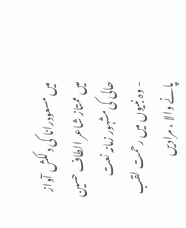میں مسعودرانا کی دلکش آواز میں ممتاز شاعر الطاف حسین حالی کی مشہور زمانہ نعت
- وہ نبیوں میں رحمت لقب پانے والا ، مرادیں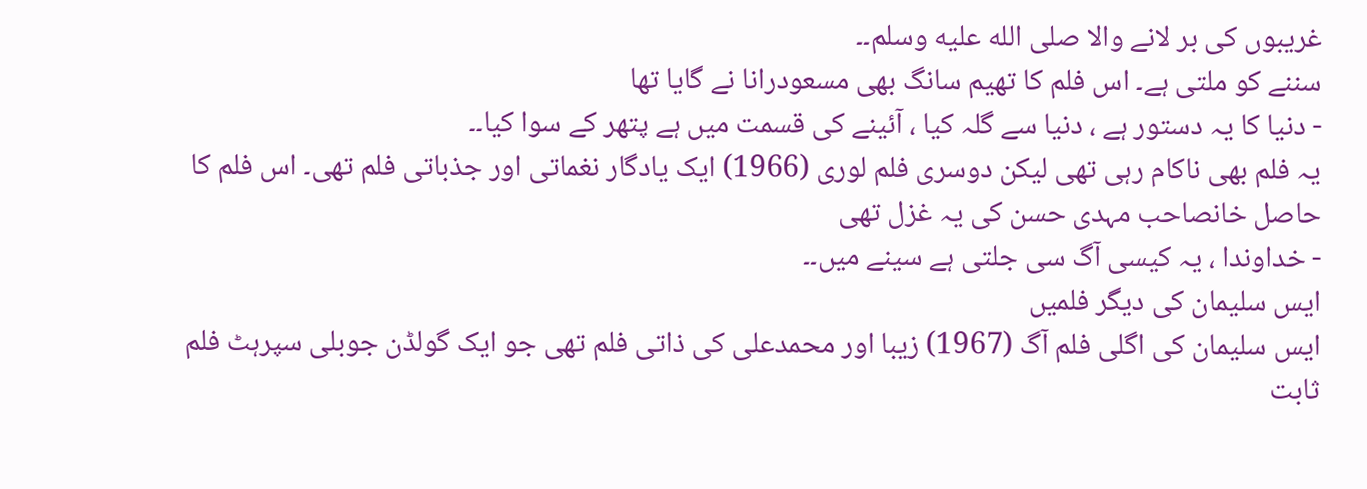غریبوں کی بر لانے والا صلى الله عليه وسلم۔۔
سننے کو ملتی ہے۔ اس فلم کا تھیم سانگ بھی مسعودرانا نے گایا تھا
- دنیا کا یہ دستور ہے ، دنیا سے گلہ کیا ، آئینے کی قسمت میں ہے پتھر کے سوا کیا۔۔
یہ فلم بھی ناکام رہی تھی لیکن دوسری فلم لوری (1966) ایک یادگار نغماتی اور جذباتی فلم تھی۔ اس فلم کا حاصل خانصاحب مہدی حسن کی یہ غزل تھی
- خداوندا ، یہ کیسی آگ سی جلتی ہے سینے میں۔۔
ایس سلیمان کی دیگر فلمیں
ایس سلیمان کی اگلی فلم آگ (1967) زیبا اور محمدعلی کی ذاتی فلم تھی جو ایک گولڈن جوبلی سپرہٹ فلم ثابت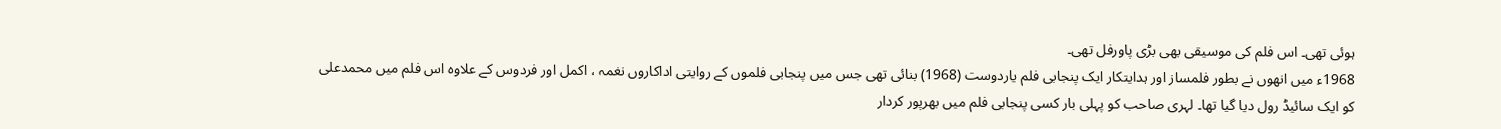ہوئی تھی۔ اس فلم کی موسیقی بھی بڑی پاورفل تھی۔
1968ء میں انھوں نے بطور فلمساز اور ہدایتکار ایک پنجابی فلم یاردوست (1968) بنائی تھی جس میں پنجابی فلموں کے روایتی اداکاروں نغمہ ، اکمل اور فردوس کے علاوہ اس فلم میں محمدعلی کو ایک سائیڈ رول دیا گیا تھا۔ لہری صاحب کو پہلی بار کسی پنجابی فلم میں بھرپور کردار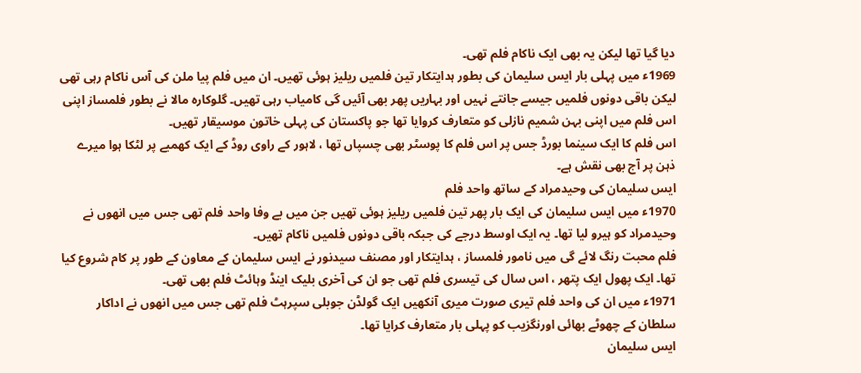دیا گیا تھا لیکن یہ بھی ایک ناکام فلم تھی۔
1969ء میں پہلی بار ایس سلیمان کی بطور ہدایتکار تین فلمیں ریلیز ہوئی تھیں۔ ان میں فلم پیا ملن کی آس ناکام رہی تھی لیکن باقی دونوں فلمیں جیسے جانتے نہیں اور بہاریں پھر بھی آئیں گی کامیاب رہی تھیں۔ گلوکارہ مالا نے بطور فلمساز اپنی اس فلم میں اپنی بہن شمیم نازلی کو متعارف کروایا تھا جو پاکستان کی پہلی خاتون موسیقار تھیں۔
اس فلم کا ایک سینما بورڈ جس پر اس فلم کا پوسٹر بھی چسپاں تھا ، لاہور کے راوی روڈ کے ایک کھمبے پر لٹکا ہوا میرے ذہن پر آج بھی نقش ہے۔
ایس سلیمان کی وحیدمراد کے ساتھ واحد فلم
1970ء میں ایس سلیمان کی ایک بار پھر تین فلمیں ریلیز ہوئی تھیں جن میں بے وفا واحد فلم تھی جس میں انھوں نے وحیدمراد کو ہیرو لیا تھا۔ یہ ایک اوسط درجے کی جبکہ باقی دونوں فلمیں ناکام تھیں۔
فلم محبت رنگ لائے گی میں نامور فلمساز ، ہدایتکار اور مصنف سیدنور نے ایس سلیمان کے معاون کے طور پر کام شروع کیا تھا۔ ایک پھول ایک پتھر ، اس سال کی تیسری فلم تھی جو ان کی آخری بلیک اینڈ وہائٹ فلم بھی تھی۔
1971ء میں ان کی واحد فلم تیری صورت میری آنکھیں ایک گولڈن جوبلی سپرہٹ فلم تھی جس میں انھوں نے اداکار سلطان کے چھوٹے بھائی اورنگزیب کو پہلی بار متعارف کرایا تھا۔
ایس سلیمان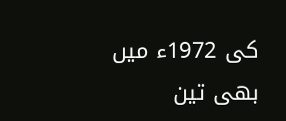کی 1972ء میں بھی تین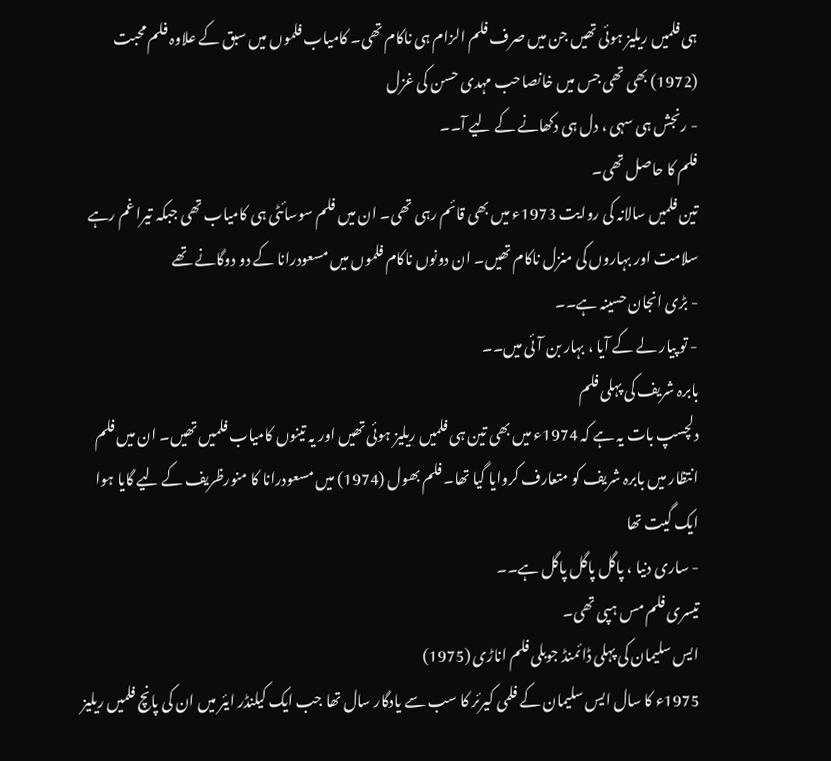ہی فلمیں ریلیز ہوئی تھیں جن میں صرف فلم الزام ہی ناکام تھی۔ کامیاب فلموں میں سبق کے علاوہ فلم محبت (1972) بھی تھی جس میں خانصاحب مہدی حسن کی غزل
- رنجش ہی سہی ، دل ہی دکھانے کے لیے آ۔۔
فلم کا حاصل تھی۔
تین فلمیں سالانہ کی روایت 1973ء میں بھی قائم رہی تھی۔ ان میں فلم سوسائٹی ہی کامیاب تھی جبکہ تیرا غم رہے سلامت اور بہاروں کی منزل ناکام تھیں۔ ان دونوں ناکام فلموں میں مسعودرانا کے دو دوگانے تھے
- بڑی انجان حسینہ ہے۔۔
- تو پیار لے کے آیا ، بہار بن آئی میں۔۔
بابرہ شریف کی پہلی فلم
دلچسپ بات یہ ہے کہ 1974ء میں بھی تین ہی فلمیں ریلیز ہوئی تھیں اور یہ تینوں کامیاب فلمیں تھیں۔ ان میں فلم انتظار میں بابرہ شریف کو متعارف کروایا گیا تھا۔ فلم بھول (1974) میں مسعودرانا کا منورظریف کے لیے گایا ہوا ایک گیت تھا
- ساری دنیا ، پاگل پاگل پاگل ہے۔۔
تیسری فلم مس ہپی تھی۔
ایس سلیمان کی پہلی ڈائمنڈ جوبلی فلم اناڑی (1975)
1975ء کا سال ایس سلیمان کے فلمی کیرئر کا سب سے یادگار سال تھا جب ایک کیلنڈر ایئر میں ان کی پانچ فلمیں ریلیز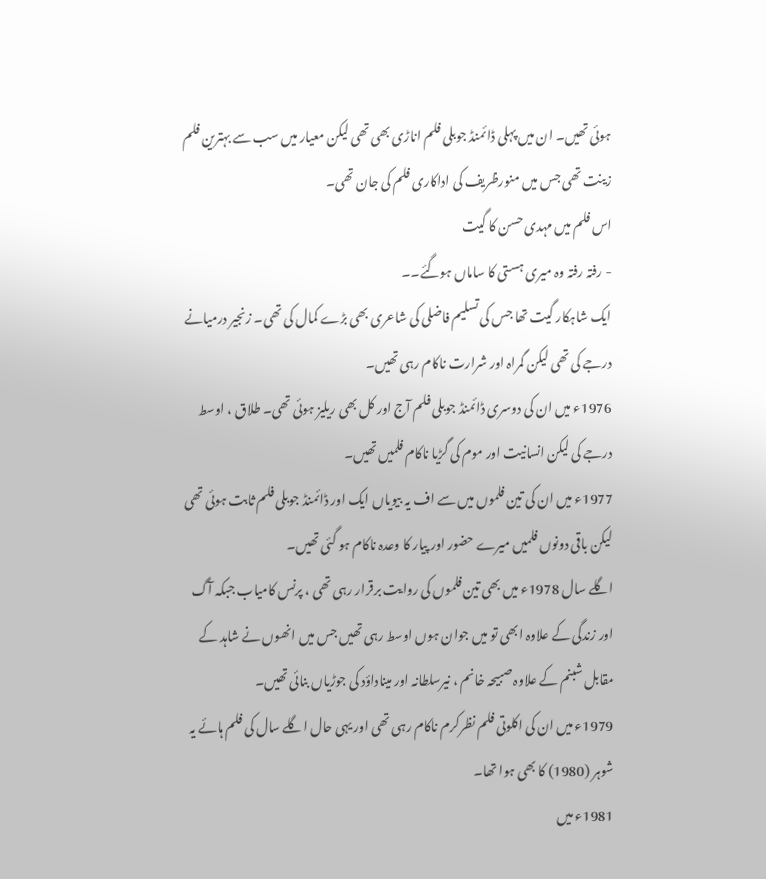ہوئی تھیں۔ ان میں پہلی ڈائمنڈ جوبلی فلم اناڑی بھی تھی لیکن معیار میں سب سے بہترین فلم زینت تھی جس میں منورظریف کی اداکاری فلم کی جان تھی۔
اس فلم میں مہدی حسن کا گیت
- رفتہ رفتہ وہ میری ہستی کا ساماں ہوگئے۔۔
ایک شاہکار گیت تھا جس کی تسلیم فاضلی کی شاعری بھی بڑے کمال کی تھی۔ زنجیر درمیانے درجے کی تھی لیکن گمراہ اور شرارت ناکام رہی تھیں۔
1976ء میں ان کی دوسری ڈائمنڈ جوبلی فلم آج اور کل بھی ریلیز ہوئی تھی۔ طلاق ، اوسط درجے کی لیکن انسانیت اور موم کی گڑیا ناکام فلمیں تھیں۔
1977ء میں ان کی تین فلموں میں سے اف یہ بیویاں ایک اور ڈائمنڈ جوبلی فلم ثابت ہوئی تھی لیکن باقی دونوں فلمیں میرے حضور اور پیار کا وعدہ ناکام ہو گئی تھیں۔
اگلے سال 1978ء میں بھی تین فلموں کی روایت برقرار رہی تھی ، پرنس کامیاب جبکہ آگ اور زندگی کے علاوہ ابھی تو میں جوان ہوں اوسط رہی تھیں جس میں انھوں نے شاہد کے مقابل شبنم کے علاوہ صبیحہ خانم ، نیرسلطانہ اور میناداؤد کی جوڑیاں بنائی تھیں۔
1979ء میں ان کی اکلوتی فلم نظرکرم ناکام رہی تھی اور یہی حال اگلے سال کی فلم ہائے یہ شوہر (1980) کا بھی ہوا تھا۔
1981ء میں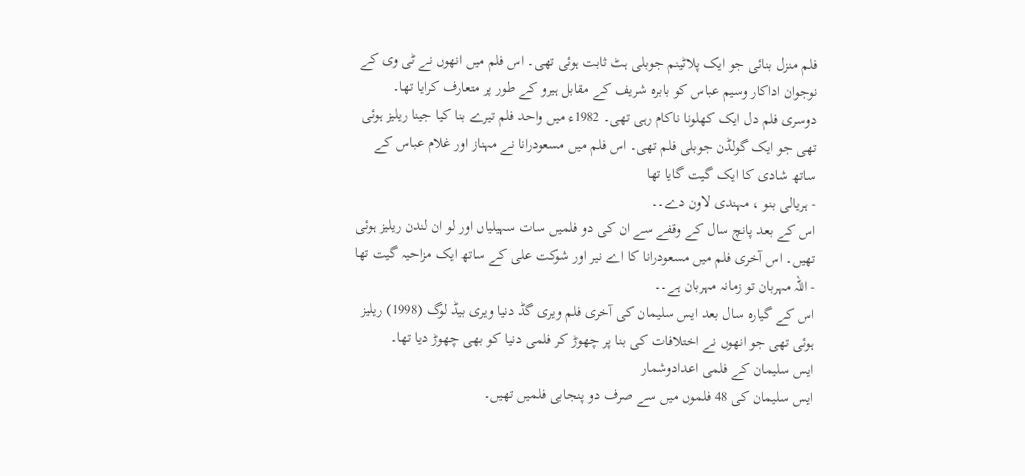فلم منزل بنائی جو ایک پلاٹینم جوبلی ہٹ ثابت ہوئی تھی۔ اس فلم میں انھوں نے ٹی وی کے نوجوان اداکار وسیم عباس کو بابرہ شریف کے مقابل ہیرو کے طور پر متعارف کرایا تھا۔
دوسری فلم دل ایک کھلونا ناکام رہی تھی۔ 1982ء میں واحد فلم تیرے بنا کیا جینا ریلیز ہوئی تھی جو ایک گولڈن جوبلی فلم تھی۔ اس فلم میں مسعودرانا نے مہناز اور غلام عباس کے ساتھ شادی کا ایک گیت گایا تھا
- ہریالی بنو ، مہندی لاون دے۔۔
اس کے بعد پانچ سال کے وقفے سے ان کی دو فلمیں سات سہیلیاں اور لو ان لندن ریلیز ہوئی تھیں۔ اس آخری فلم میں مسعودرانا کا اے نیر اور شوکت علی کے ساتھ ایک مزاحیہ گیت تھا
- اللہ مہربان تو زمانہ مہربان ہے۔۔
اس کے گیارہ سال بعد ایس سلیمان کی آخری فلم ویری گڈ دنیا ویری بیڈ لوگ (1998) ریلیز ہوئی تھی جو انھوں نے اختلافات کی بنا پر چھوڑ کر فلمی دنیا کو بھی چھوڑ دیا تھا۔
ایس سلیمان کے فلمی اعدادوشمار
ایس سلیمان کی 48 فلموں میں سے صرف دو پنجابی فلمیں تھیں۔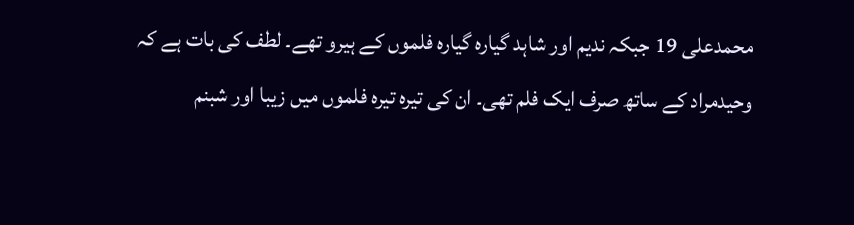محمدعلی 19 جبکہ ندیم اور شاہد گیارہ گیارہ فلموں کے ہیرو تھے۔ لطف کی بات ہے کہ وحیدمراد کے ساتھ صرف ایک فلم تھی۔ ان کی تیرہ تیرہ فلموں میں زیبا اور شبنم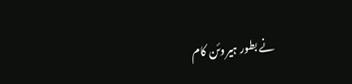نے بطور ہیروئن کام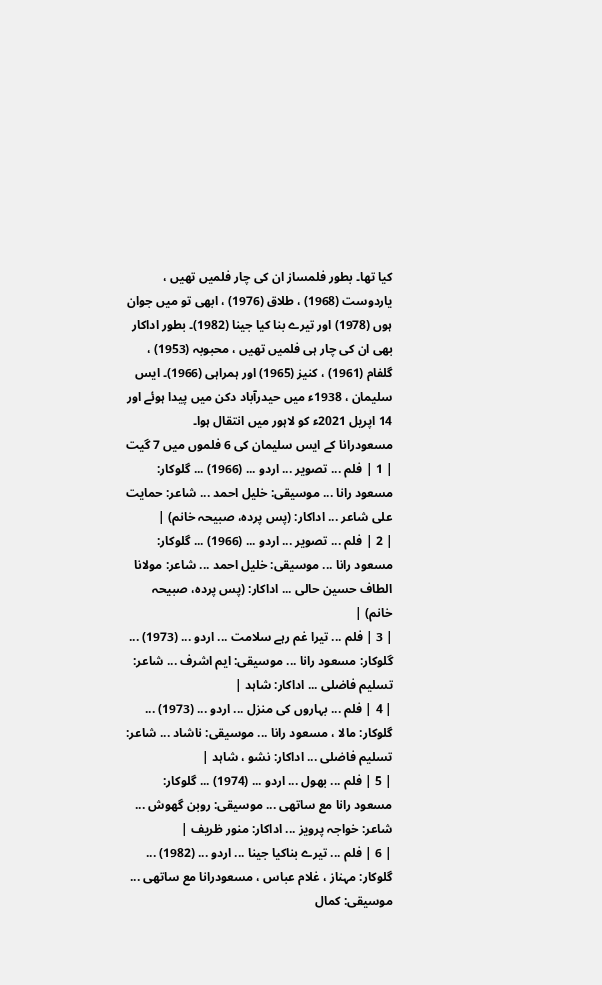کیا تھا۔ بطور فلمساز ان کی چار فلمیں تھیں ، یاردوست (1968) ، طلاق (1976) ، ابھی تو میں جوان ہوں (1978) اور تیرے بنا کیا جینا (1982)۔ بطور اداکار بھی ان کی چار ہی فلمیں تھیں ، محبوبہ (1953) ، گلفام (1961) ، کنیز (1965) اور ہمراہی (1966)۔ ایس سلیمان ، 1938ء میں حیدرآباد دکن میں پیدا ہوئے اور 14 اپریل 2021ء کو لاہور میں انتقال ہوا۔
مسعودرانا کے ایس سلیمان کی 6 فلموں میں 7 گیت
| 1 | فلم ... تصویر ... اردو ... (1966) ... گلوکار: مسعود رانا ... موسیقی: خلیل احمد ... شاعر: حمایت علی شاعر ... اداکار: (پس پردہ، صبیحہ خانم) |
| 2 | فلم ... تصویر ... اردو ... (1966) ... گلوکار: مسعود رانا ... موسیقی: خلیل احمد ... شاعر: مولانا الطاف حسین حالی ... اداکار: (پس پردہ، صبیحہ خانم) |
| 3 | فلم ... تیرا غم رہے سلامت ... اردو ... (1973) ... گلوکار: مسعود رانا ... موسیقی: ایم اشرف ... شاعر: تسلیم فاضلی ... اداکار: شاہد |
| 4 | فلم ... بہاروں کی منزل ... اردو ... (1973) ... گلوکار: مالا ، مسعود رانا ... موسیقی: ناشاد ... شاعر: تسلیم فاضلی ... اداکار: نشو ، شاہد |
| 5 | فلم ... بھول ... اردو ... (1974) ... گلوکار: مسعود رانا مع ساتھی ... موسیقی: روبن گھوش ... شاعر: خواجہ پرویز ... اداکار: منور ظریف |
| 6 | فلم ... تیرے بناکیا جینا ... اردو ... (1982) ... گلوکار: مہناز ، غلام عباس ، مسعودرانا مع ساتھی ... موسیقی: کمال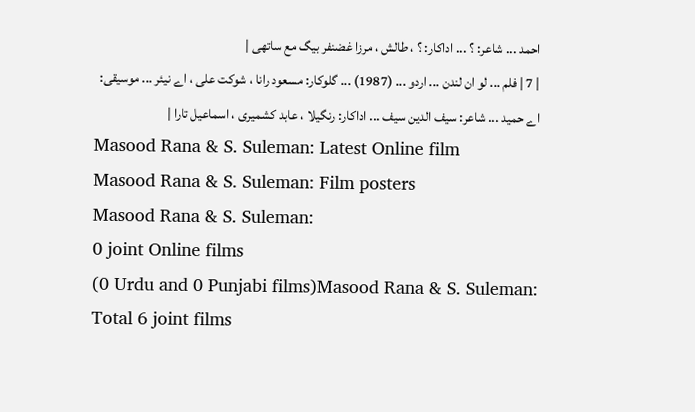احمد ... شاعر: ؟ ... اداکار: ؟ ، طالش ، مرزا غضنفر بیگ مع ساتھی |
| 7 | فلم ... لو ان لندن ... اردو ... (1987) ... گلوکار: مسعود رانا ، شوکت علی ، اے نیئر ... موسیقی: اے حمید ... شاعر: سیف الدین سیف ... اداکار: رنگیلا ، عابد کشمیری ، اسماعیل تارا |
Masood Rana & S. Suleman: Latest Online film
Masood Rana & S. Suleman: Film posters
Masood Rana & S. Suleman:
0 joint Online films
(0 Urdu and 0 Punjabi films)Masood Rana & S. Suleman:
Total 6 joint films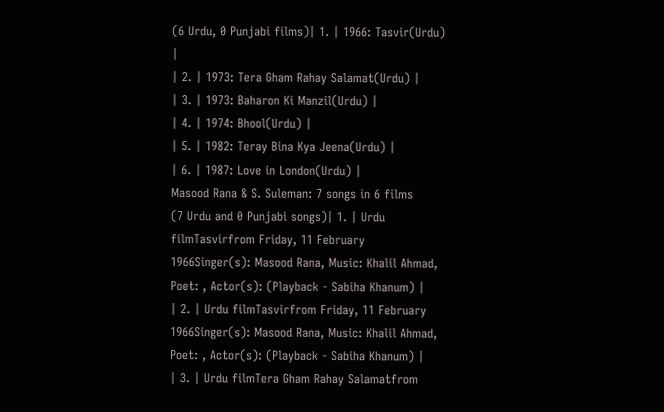(6 Urdu, 0 Punjabi films)| 1. | 1966: Tasvir(Urdu) |
| 2. | 1973: Tera Gham Rahay Salamat(Urdu) |
| 3. | 1973: Baharon Ki Manzil(Urdu) |
| 4. | 1974: Bhool(Urdu) |
| 5. | 1982: Teray Bina Kya Jeena(Urdu) |
| 6. | 1987: Love in London(Urdu) |
Masood Rana & S. Suleman: 7 songs in 6 films
(7 Urdu and 0 Punjabi songs)| 1. | Urdu filmTasvirfrom Friday, 11 February 1966Singer(s): Masood Rana, Music: Khalil Ahmad, Poet: , Actor(s): (Playback - Sabiha Khanum) |
| 2. | Urdu filmTasvirfrom Friday, 11 February 1966Singer(s): Masood Rana, Music: Khalil Ahmad, Poet: , Actor(s): (Playback - Sabiha Khanum) |
| 3. | Urdu filmTera Gham Rahay Salamatfrom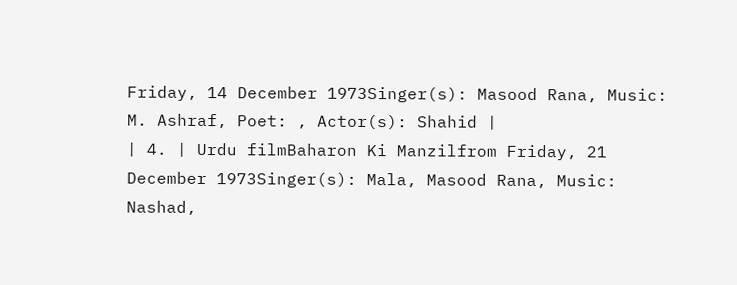Friday, 14 December 1973Singer(s): Masood Rana, Music: M. Ashraf, Poet: , Actor(s): Shahid |
| 4. | Urdu filmBaharon Ki Manzilfrom Friday, 21 December 1973Singer(s): Mala, Masood Rana, Music: Nashad,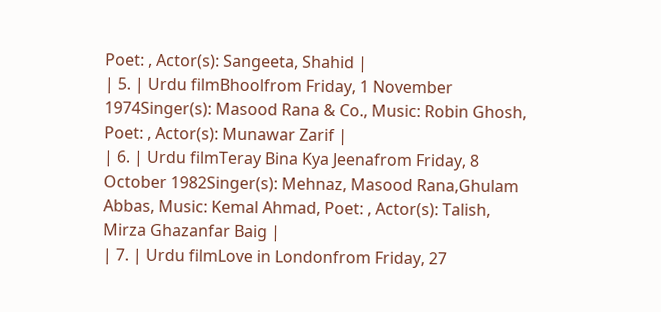Poet: , Actor(s): Sangeeta, Shahid |
| 5. | Urdu filmBhoolfrom Friday, 1 November 1974Singer(s): Masood Rana & Co., Music: Robin Ghosh, Poet: , Actor(s): Munawar Zarif |
| 6. | Urdu filmTeray Bina Kya Jeenafrom Friday, 8 October 1982Singer(s): Mehnaz, Masood Rana,Ghulam Abbas, Music: Kemal Ahmad, Poet: , Actor(s): Talish, Mirza Ghazanfar Baig |
| 7. | Urdu filmLove in Londonfrom Friday, 27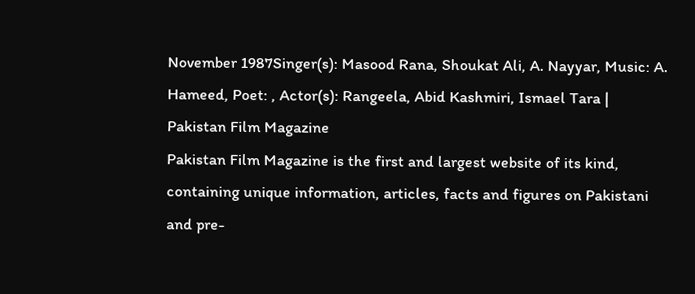November 1987Singer(s): Masood Rana, Shoukat Ali, A. Nayyar, Music: A. Hameed, Poet: , Actor(s): Rangeela, Abid Kashmiri, Ismael Tara |
Pakistan Film Magazine
Pakistan Film Magazine is the first and largest website of its kind, containing unique information, articles, facts and figures on Pakistani and pre-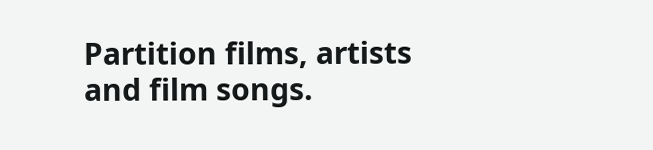Partition films, artists and film songs.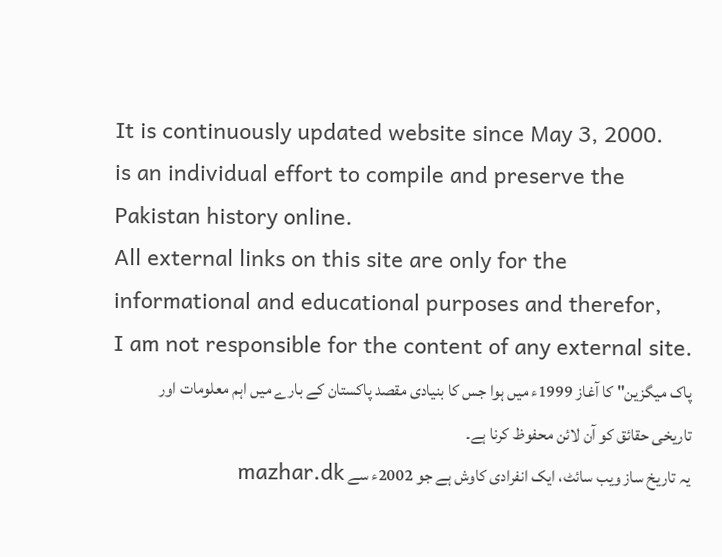It is continuously updated website since May 3, 2000.
is an individual effort to compile and preserve the Pakistan history online.
All external links on this site are only for the informational and educational purposes and therefor,
I am not responsible for the content of any external site.
پاک میگزین" کا آغاز 1999ء میں ہوا جس کا بنیادی مقصد پاکستان کے بارے میں اہم معلومات اور تاریخی حقائق کو آن لائن محفوظ کرنا ہے۔
یہ تاریخ ساز ویب سائٹ، ایک انفرادی کاوش ہے جو 2002ء سے mazhar.dk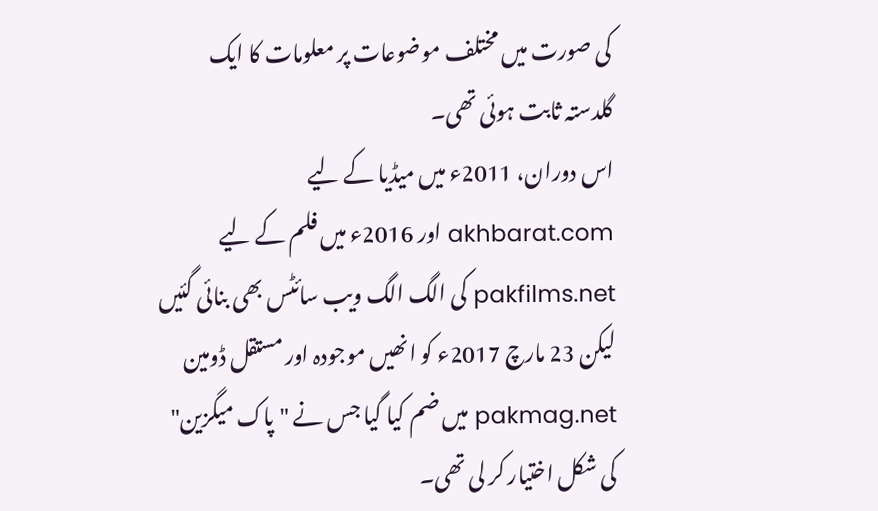کی صورت میں مختلف موضوعات پر معلومات کا ایک گلدستہ ثابت ہوئی تھی۔
اس دوران، 2011ء میں میڈیا کے لیے akhbarat.com اور 2016ء میں فلم کے لیے pakfilms.net کی الگ الگ ویب سائٹس بھی بنائی گئیں
لیکن 23 مارچ 2017ء کو انھیں موجودہ اور مستقل ڈومین pakmag.net میں ضم کیا گیا جس نے "پاک میگزین" کی شکل اختیار کر لی تھی۔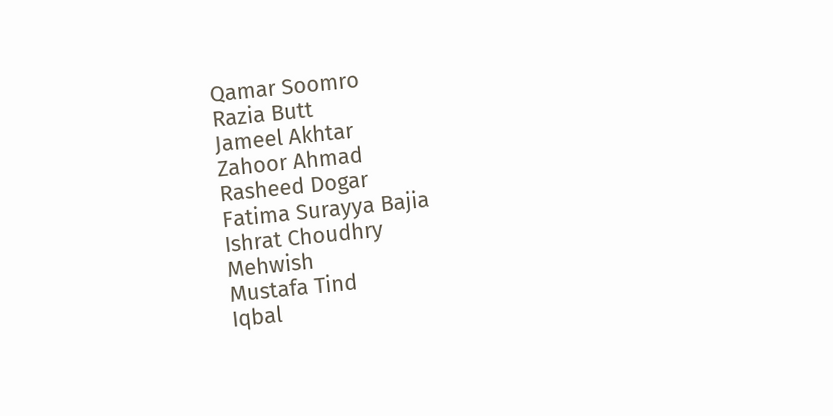Qamar Soomro
Razia Butt
Jameel Akhtar
Zahoor Ahmad
Rasheed Dogar
Fatima Surayya Bajia
Ishrat Choudhry
Mehwish
Mustafa Tind
Iqbal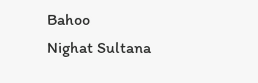Bahoo
Nighat Sultana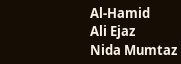Al-Hamid
Ali Ejaz
Nida Mumtaz